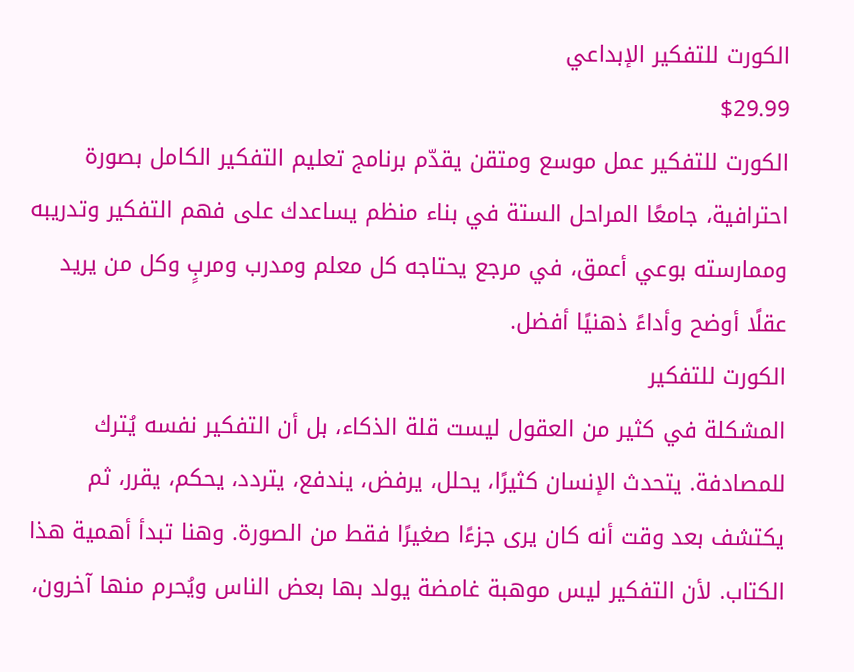الكورت للتفكير الإبداعي
$29.99
الكورت للتفكير عمل موسع ومتقن يقدّم برنامج تعليم التفكير الكامل بصورة احترافية، جامعًا المراحل الستة في بناء منظم يساعدك على فهم التفكير وتدريبه وممارسته بوعي أعمق، في مرجع يحتاجه كل معلم ومدرب ومربٍ وكل من يريد عقلًا أوضح وأداءً ذهنيًا أفضل.
الكورت للتفكير
المشكلة في كثير من العقول ليست قلة الذكاء، بل أن التفكير نفسه يُترك للمصادفة. يتحدث الإنسان كثيرًا، يحلل، يرفض، يندفع، يتردد، يحكم، يقرر، ثم يكتشف بعد وقت أنه كان يرى جزءًا صغيرًا فقط من الصورة. وهنا تبدأ أهمية هذا الكتاب. لأن التفكير ليس موهبة غامضة يولد بها بعض الناس ويُحرم منها آخرون،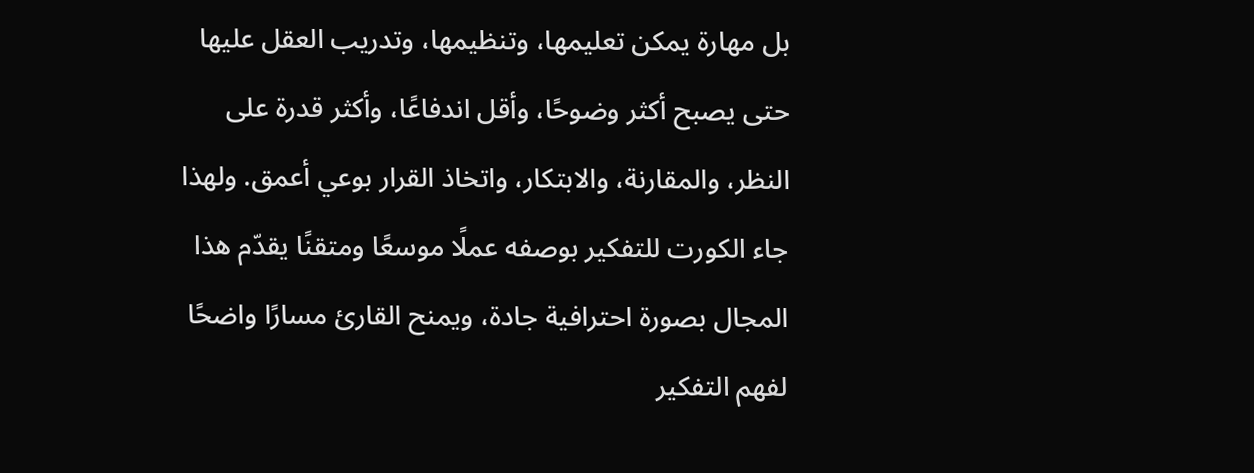بل مهارة يمكن تعليمها، وتنظيمها، وتدريب العقل عليها حتى يصبح أكثر وضوحًا، وأقل اندفاعًا، وأكثر قدرة على النظر، والمقارنة، والابتكار، واتخاذ القرار بوعي أعمق. ولهذا جاء الكورت للتفكير بوصفه عملًا موسعًا ومتقنًا يقدّم هذا المجال بصورة احترافية جادة، ويمنح القارئ مسارًا واضحًا لفهم التفكير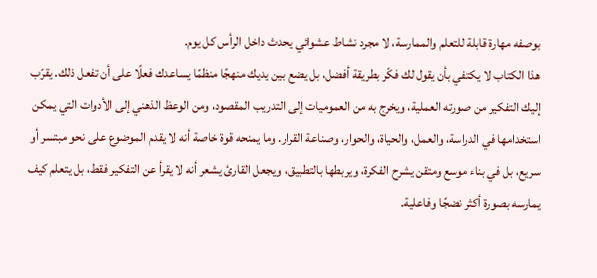بوصفه مهارة قابلة للتعلم والممارسة، لا مجرد نشاط عشوائي يحدث داخل الرأس كل يوم.
هذا الكتاب لا يكتفي بأن يقول لك فكّر بطريقة أفضل، بل يضع بين يديك منهجًا منظمًا يساعدك فعلًا على أن تفعل ذلك. يقرّب إليك التفكير من صورته العملية، ويخرج به من العموميات إلى التدريب المقصود، ومن الوعظ الذهني إلى الأدوات التي يمكن استخدامها في الدراسة، والعمل، والحياة، والحوار، وصناعة القرار. وما يمنحه قوة خاصة أنه لا يقدم الموضوع على نحو مبتسر أو سريع، بل في بناء موسع ومتقن يشرح الفكرة، ويربطها بالتطبيق، ويجعل القارئ يشعر أنه لا يقرأ عن التفكير فقط، بل يتعلم كيف يمارسه بصورة أكثر نضجًا وفاعلية.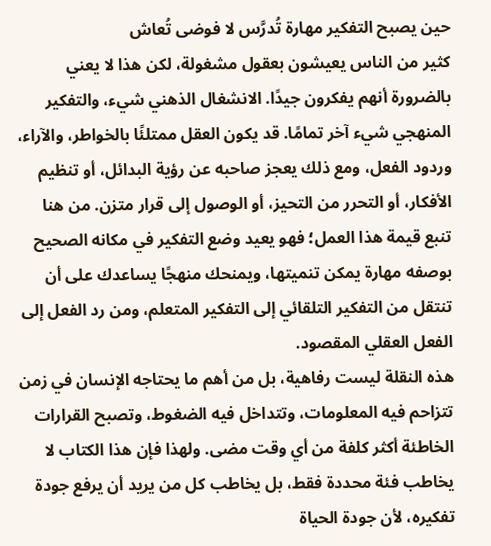حين يصبح التفكير مهارة تُدرَّس لا فوضى تُعاش
كثير من الناس يعيشون بعقول مشغولة، لكن هذا لا يعني بالضرورة أنهم يفكرون جيدًا. الانشغال الذهني شيء، والتفكير المنهجي شيء آخر تمامًا. قد يكون العقل ممتلئًا بالخواطر، والآراء، وردود الفعل، ومع ذلك يعجز صاحبه عن رؤية البدائل، أو تنظيم الأفكار، أو التحرر من التحيز، أو الوصول إلى قرار متزن. من هنا تنبع قيمة هذا العمل؛ فهو يعيد وضع التفكير في مكانه الصحيح بوصفه مهارة يمكن تنميتها، ويمنحك منهجًا يساعدك على أن تنتقل من التفكير التلقائي إلى التفكير المتعلم، ومن رد الفعل إلى الفعل العقلي المقصود.
هذه النقلة ليست رفاهية، بل من أهم ما يحتاجه الإنسان في زمن تتزاحم فيه المعلومات، وتتداخل فيه الضغوط، وتصبح القرارات الخاطئة أكثر كلفة من أي وقت مضى. ولهذا فإن هذا الكتاب لا يخاطب فئة محددة فقط، بل يخاطب كل من يريد أن يرفع جودة تفكيره، لأن جودة الحياة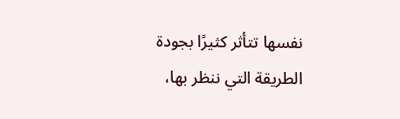نفسها تتأثر كثيرًا بجودة الطريقة التي ننظر بها،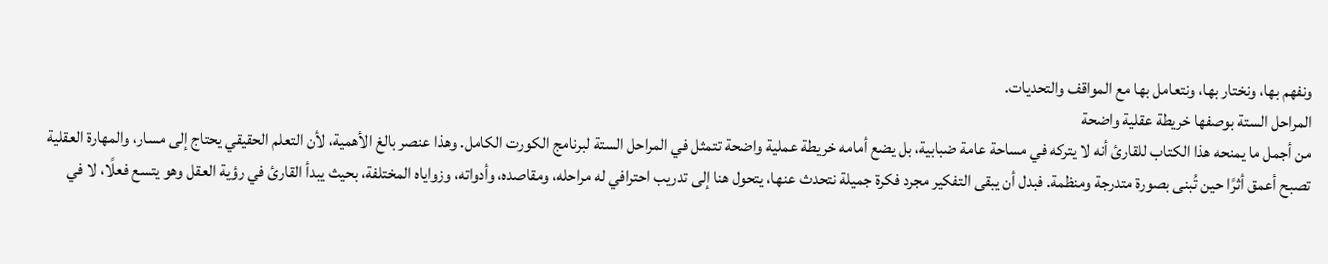ونفهم بها، ونختار بها، ونتعامل بها مع المواقف والتحديات.
المراحل الستة بوصفها خريطة عقلية واضحة
من أجمل ما يمنحه هذا الكتاب للقارئ أنه لا يتركه في مساحة عامة ضبابية، بل يضع أمامه خريطة عملية واضحة تتمثل في المراحل الستة لبرنامج الكورت الكامل. وهذا عنصر بالغ الأهمية، لأن التعلم الحقيقي يحتاج إلى مسار، والمهارة العقلية تصبح أعمق أثرًا حين تُبنى بصورة متدرجة ومنظمة. فبدل أن يبقى التفكير مجرد فكرة جميلة نتحدث عنها، يتحول هنا إلى تدريب احترافي له مراحله، ومقاصده، وأدواته، وزواياه المختلفة، بحيث يبدأ القارئ في رؤية العقل وهو يتسع فعلًا، لا في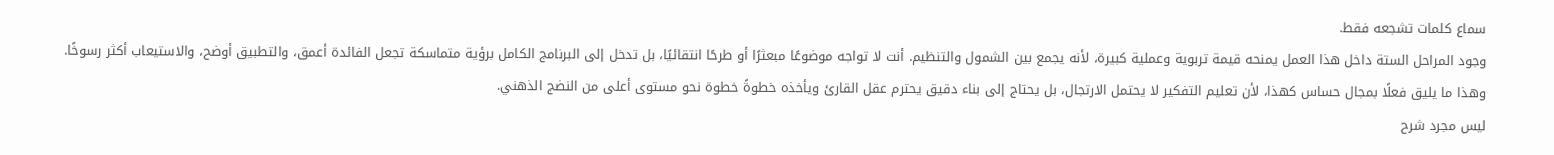سماع كلمات تشجعه فقط.
وجود المراحل الستة داخل هذا العمل يمنحه قيمة تربوية وعملية كبيرة، لأنه يجمع بين الشمول والتنظيم. أنت لا تواجه موضوعًا مبعثرًا أو طرحًا انتقائيًا، بل تدخل إلى البرنامج الكامل برؤية متماسكة تجعل الفائدة أعمق، والتطبيق أوضح، والاستيعاب أكثر رسوخًا. وهذا ما يليق فعلًا بمجال حساس كهذا، لأن تعليم التفكير لا يحتمل الارتجال، بل يحتاج إلى بناء دقيق يحترم عقل القارئ ويأخذه خطوةً خطوة نحو مستوى أعلى من النضج الذهني.
ليس مجرد شرح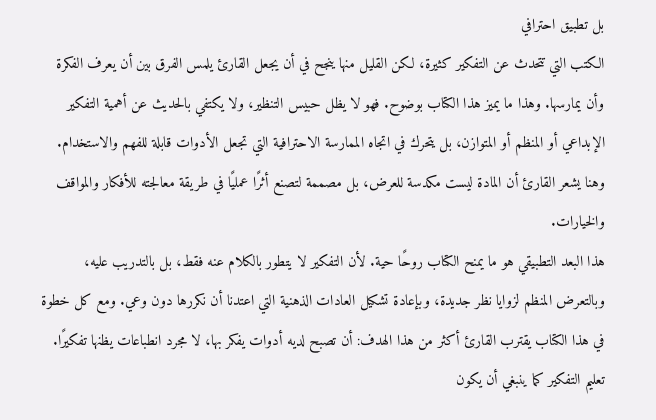بل تطبيق احترافي
الكتب التي تتحدث عن التفكير كثيرة، لكن القليل منها ينجح في أن يجعل القارئ يلمس الفرق بين أن يعرف الفكرة وأن يمارسها. وهذا ما يميز هذا الكتاب بوضوح. فهو لا يظل حبيس التنظير، ولا يكتفي بالحديث عن أهمية التفكير الإبداعي أو المنظم أو المتوازن، بل يتحرك في اتجاه الممارسة الاحترافية التي تجعل الأدوات قابلة للفهم والاستخدام. وهنا يشعر القارئ أن المادة ليست مكدسة للعرض، بل مصممة لتصنع أثرًا عمليًا في طريقة معالجته للأفكار والمواقف والخيارات.
هذا البعد التطبيقي هو ما يمنح الكتاب روحًا حية. لأن التفكير لا يتطور بالكلام عنه فقط، بل بالتدريب عليه، وبالتعرض المنظم لزوايا نظر جديدة، وبإعادة تشكيل العادات الذهنية التي اعتدنا أن نكررها دون وعي. ومع كل خطوة في هذا الكتاب يقترب القارئ أكثر من هذا الهدف: أن تصبح لديه أدوات يفكر بها، لا مجرد انطباعات يظنها تفكيرًا.
تعليم التفكير كما ينبغي أن يكون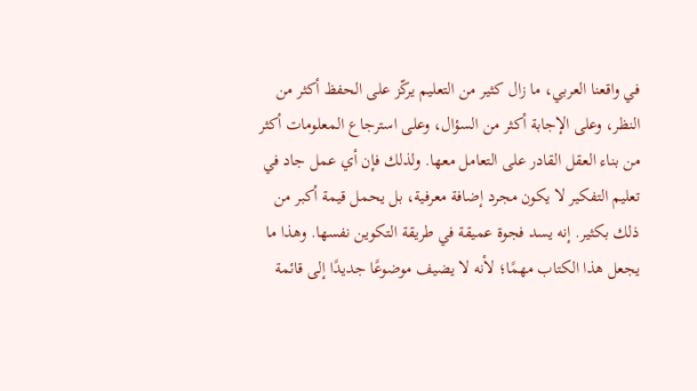في واقعنا العربي، ما زال كثير من التعليم يركّز على الحفظ أكثر من النظر، وعلى الإجابة أكثر من السؤال، وعلى استرجاع المعلومات أكثر من بناء العقل القادر على التعامل معها. ولذلك فإن أي عمل جاد في تعليم التفكير لا يكون مجرد إضافة معرفية، بل يحمل قيمة أكبر من ذلك بكثير. إنه يسد فجوة عميقة في طريقة التكوين نفسها. وهذا ما يجعل هذا الكتاب مهمًا؛ لأنه لا يضيف موضوعًا جديدًا إلى قائمة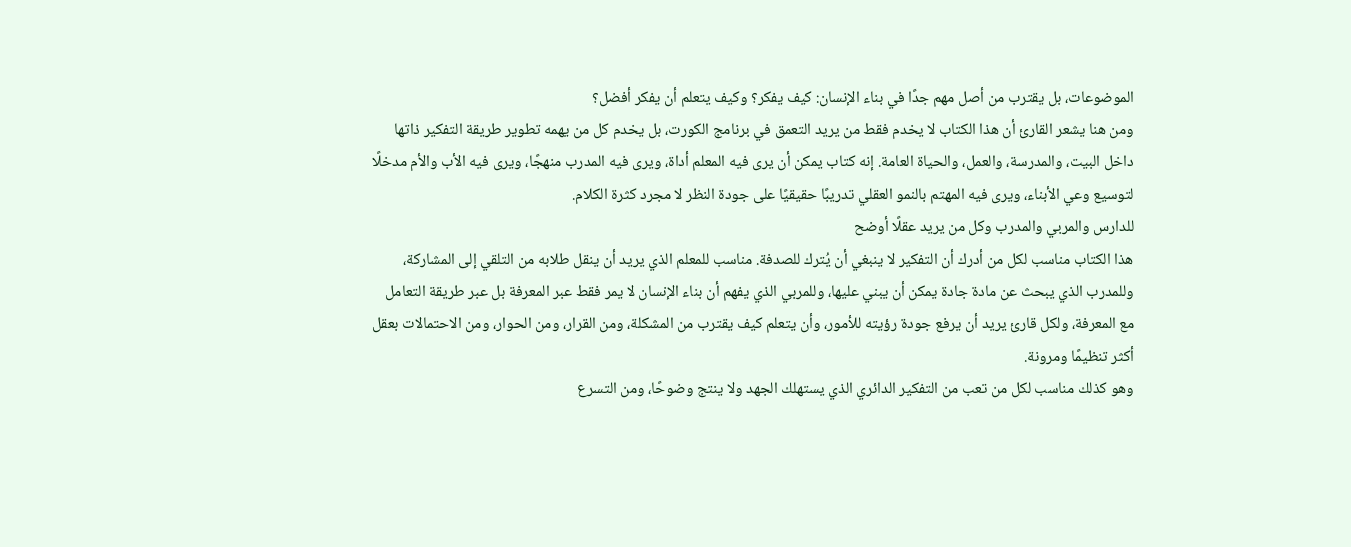الموضوعات، بل يقترب من أصل مهم جدًا في بناء الإنسان: كيف يفكر؟ وكيف يتعلم أن يفكر أفضل؟
ومن هنا يشعر القارئ أن هذا الكتاب لا يخدم فقط من يريد التعمق في برنامج الكورت، بل يخدم كل من يهمه تطوير طريقة التفكير ذاتها داخل البيت، والمدرسة، والعمل، والحياة العامة. إنه كتاب يمكن أن يرى فيه المعلم أداة، ويرى فيه المدرب منهجًا، ويرى فيه الأب والأم مدخلًا لتوسيع وعي الأبناء، ويرى فيه المهتم بالنمو العقلي تدريبًا حقيقيًا على جودة النظر لا مجرد كثرة الكلام.
للدارس والمربي والمدرب وكل من يريد عقلًا أوضح
هذا الكتاب مناسب لكل من أدرك أن التفكير لا ينبغي أن يُترك للصدفة. مناسب للمعلم الذي يريد أن ينقل طلابه من التلقي إلى المشاركة، وللمدرب الذي يبحث عن مادة جادة يمكن أن يبني عليها، وللمربي الذي يفهم أن بناء الإنسان لا يمر فقط عبر المعرفة بل عبر طريقة التعامل مع المعرفة، ولكل قارئ يريد أن يرفع جودة رؤيته للأمور، وأن يتعلم كيف يقترب من المشكلة، ومن القرار، ومن الحوار، ومن الاحتمالات بعقل أكثر تنظيمًا ومرونة.
وهو كذلك مناسب لكل من تعب من التفكير الدائري الذي يستهلك الجهد ولا ينتج وضوحًا، ومن التسرع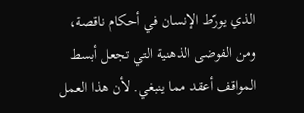الذي يورّط الإنسان في أحكام ناقصة، ومن الفوضى الذهنية التي تجعل أبسط المواقف أعقد مما ينبغي. لأن هذا العمل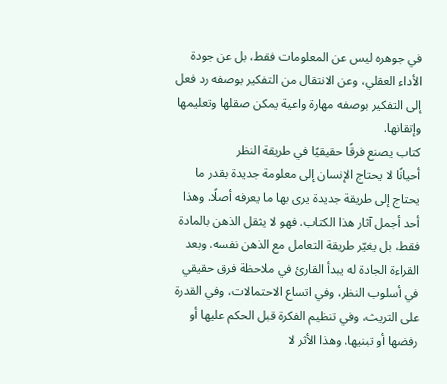في جوهره ليس عن المعلومات فقط، بل عن جودة الأداء العقلي، وعن الانتقال من التفكير بوصفه رد فعل إلى التفكير بوصفه مهارة واعية يمكن صقلها وتعليمها وإتقانها.
كتاب يصنع فرقًا حقيقيًا في طريقة النظر
أحيانًا لا يحتاج الإنسان إلى معلومة جديدة بقدر ما يحتاج إلى طريقة جديدة يرى بها ما يعرفه أصلًا. وهذا أحد أجمل آثار هذا الكتاب. فهو لا يثقل الذهن بالمادة فقط، بل يغيّر طريقة التعامل مع الذهن نفسه. وبعد القراءة الجادة له يبدأ القارئ في ملاحظة فرق حقيقي في أسلوب النظر، وفي اتساع الاحتمالات، وفي القدرة على التريث، وفي تنظيم الفكرة قبل الحكم عليها أو رفضها أو تبنيها. وهذا الأثر لا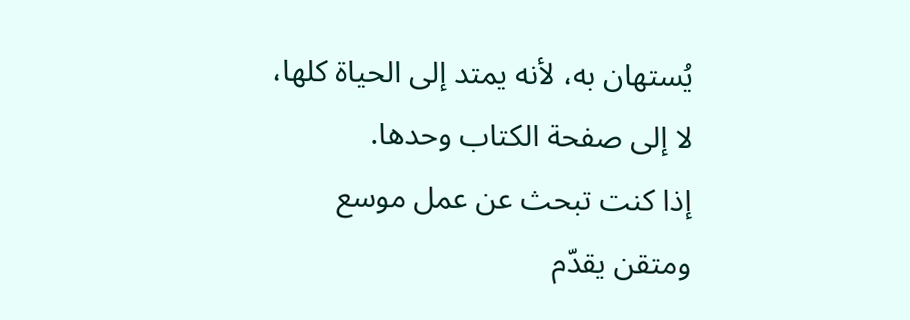يُستهان به، لأنه يمتد إلى الحياة كلها، لا إلى صفحة الكتاب وحدها.
إذا كنت تبحث عن عمل موسع ومتقن يقدّم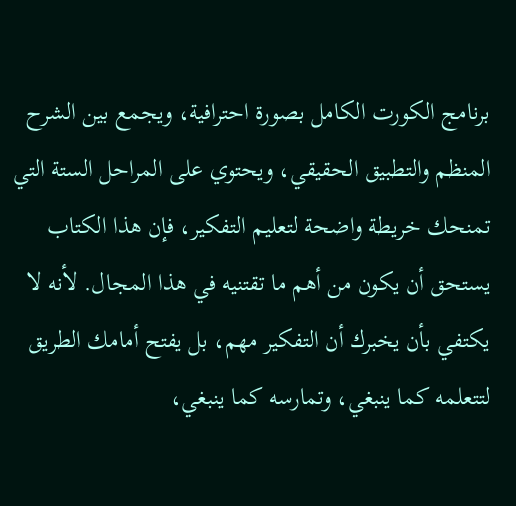برنامج الكورت الكامل بصورة احترافية، ويجمع بين الشرح المنظم والتطبيق الحقيقي، ويحتوي على المراحل الستة التي تمنحك خريطة واضحة لتعليم التفكير، فإن هذا الكتاب يستحق أن يكون من أهم ما تقتنيه في هذا المجال. لأنه لا يكتفي بأن يخبرك أن التفكير مهم، بل يفتح أمامك الطريق لتتعلمه كما ينبغي، وتمارسه كما ينبغي،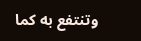وتنتفع به كما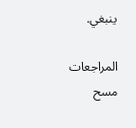ينبغي.

المراجعات
مسح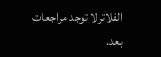الفلاترلا توجد مراجعات بعد.